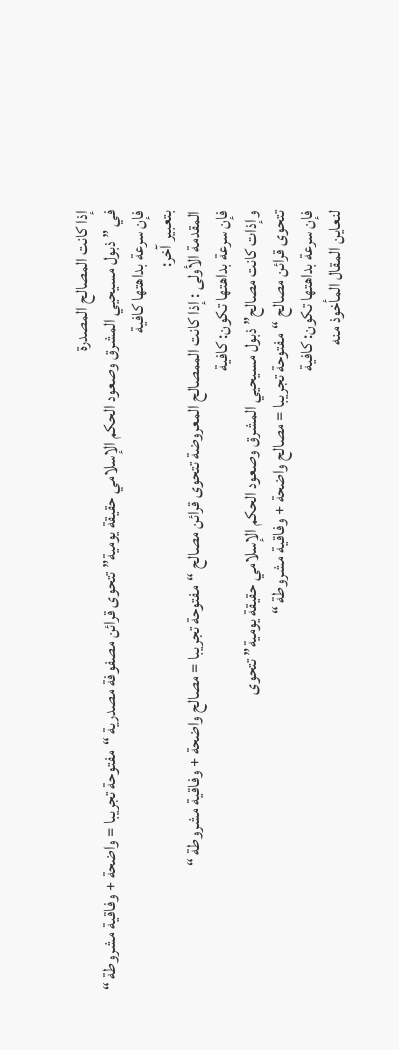إذا كانت المصالح المصدرة
في ” ذبول مسيحيي المشرق وصعود الحكم الإسلامي حقيقة يومية” تتحوى قرائن مصفوفة مصدرية “مفتوحة تجريبا = واضحة + وفاقية مشروطة “
فإن سرعة بداهتها كافية
بتعبير آخر:
المقدمة الأولى : إذا كانت الممصالح المعروضة تتحوى قرائن مصالح “مفتوحة تجريبا = مصالح واضحة + وفاقية مشروطة “
فإن سرعة بداهتها تكون: كافية
وإذات كانت مصالح” ذبول مسيحيي المشرق وصعود الحكم الإسلامي حقيقة يومية” تتحوى
تتحوى قرائن مصالح “مفتوحة تجريبا = مصالح واضحة + وفاقية مشروطة “
فإن سرعة بداهتها تكون: كافية
لنعاين المقال المأخوذ منه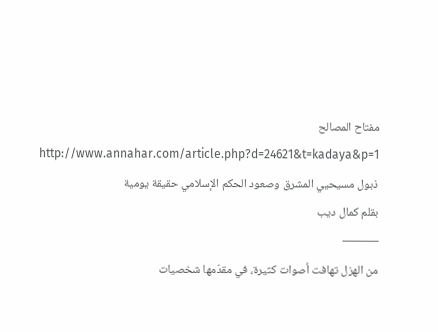مفتاح المصالح
http://www.annahar.com/article.php?d=24621&t=kadaya&p=1
ذبول مسيحيي المشرق وصعود الحكم الإسلامي حقيقة يومية
بقلم كمال ديب
———
من الهزل تهافت أصوات كثيرة، في مقدّمها شخصيات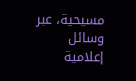مسيحية، عبر وسائل إعلامية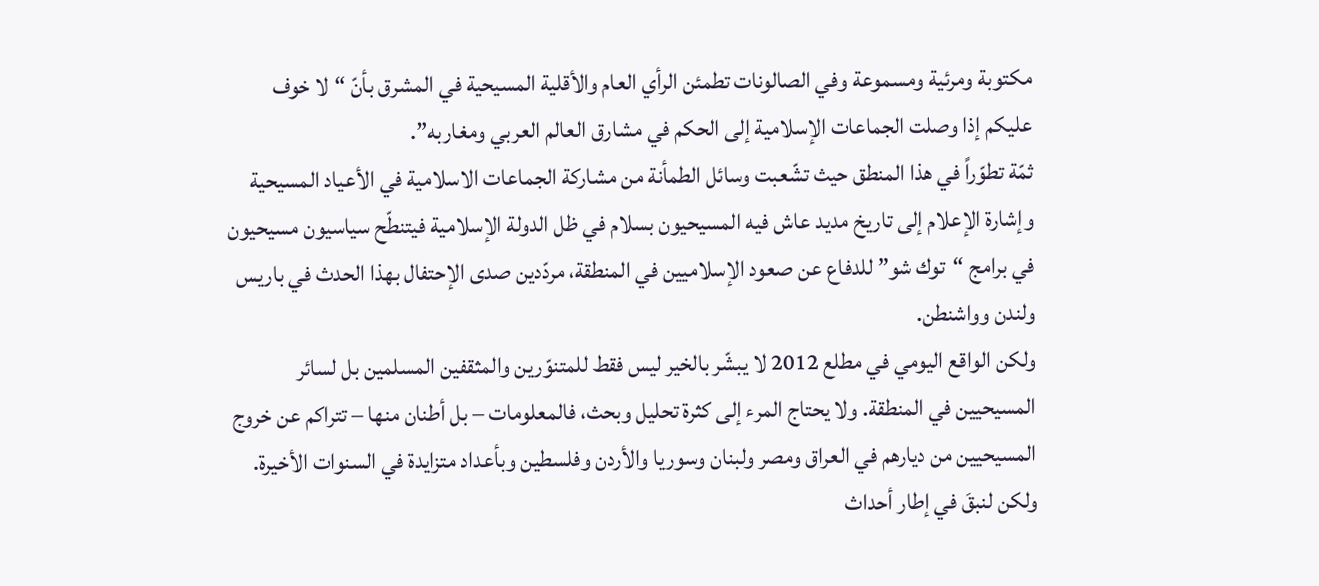مكتوبة ومرئية ومسموعة وفي الصالونات تطمئن الرأي العام والأقلية المسيحية في المشرق بأنّ “لا خوف عليكم إذا وصلت الجماعات الإسلامية إلى الحكم في مشارق العالم العربي ومغاربه”.
ثمّة تطوّراً في هذا المنطق حيث تشّعبت وسائل الطمأنة من مشاركة الجماعات الاسلامية في الأعياد المسيحية وإشارة الإعلام إلى تاريخ مديد عاش فيه المسيحيون بسلام في ظل الدولة الإسلامية فيتنطّح سياسيون مسيحيون في برامج “توك شو” للدفاع عن صعود الإسلاميين في المنطقة، مردّدين صدى الإحتفال بهذا الحدث في باريس ولندن وواشنطن.
ولكن الواقع اليومي في مطلع 2012 لا يبشّر بالخير ليس فقط للمتنوّرين والمثقفين المسلمين بل لسائر المسيحيين في المنطقة. ولا يحتاج المرء إلى كثرة تحليل وبحث، فالمعلومات – بل أطنان منها – تتراكم عن خروج المسيحيين من ديارهم في العراق ومصر ولبنان وسوريا والأردن وفلسطين وبأعداد متزايدة في السنوات الأخيرة. ولكن لنبقَ في إطار أحداث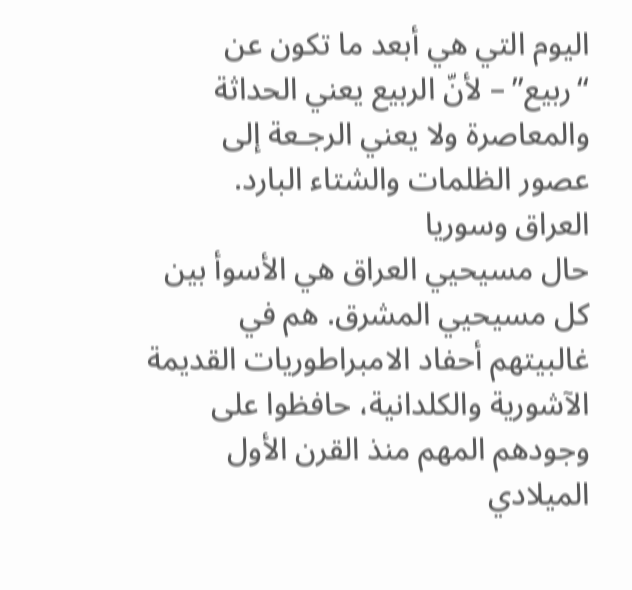اليوم التي هي أبعد ما تكون عن “ربيع” – لأنّ الربيع يعني الحداثة والمعاصرة ولا يعني الرجـعة إلى عصور الظلمات والشتاء البارد.
العراق وسوريا
حال مسيحيي العراق هي الأسوأ بين كل مسيحيي المشرق. هم في غالبيتهم أحفاد الامبراطوريات القديمة الآشورية والكلدانية، حافظوا على وجودهم المهم منذ القرن الأول الميلادي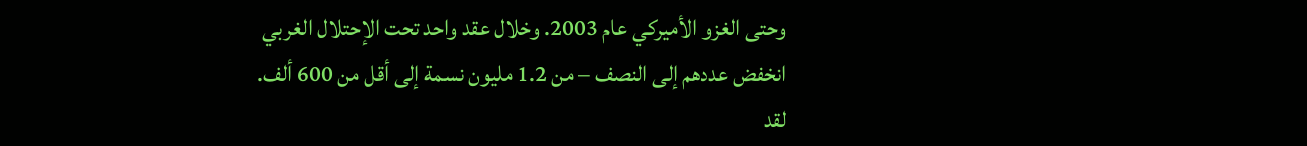وحتى الغزو الأميركي عام 2003. وخلال عقد واحد تحت الإحتلال الغربي انخفض عددهم إلى النصف – من 1.2 مليون نسمة إلى أقل من 600 ألف.
لقد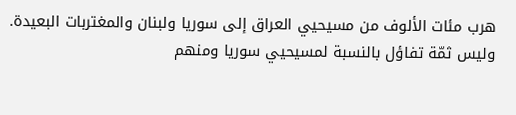هرب مئات الألوف من مسيحيي العراق إلى سوريا ولبنان والمغتربات البعيدة.
وليس ثمّة تفاؤل بالنسبة لمسيحيي سوريا ومنهم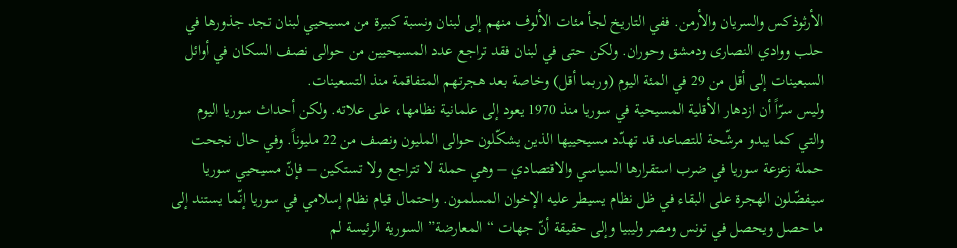الأرثوذكس والسريان والأرمن. ففي التاريخ لجأ مئات الألوف منهم إلى لبنان ونسبة كبيرة من مسيحيي لبنان تجد جذورها في حلب ووادي النصارى ودمشق وحوران. ولكن حتى في لبنان فقد تراجع عدد المسيحيين من حوالى نصف السكان في أوائل السبعينات إلى أقل من 29 في المئة اليوم (وربما أقل) وخاصة بعد هجرتهم المتفاقمة منذ التسعينات.
وليس سرّاً أن ازدهار الأقلية المسيحية في سوريا منذ 1970 يعود إلى علمانية نظامها، على علاته. ولكن أحداث سوريا اليوم والتي كما يبدو مرشّحة للتصاعد قد تهدّد مسيحييها الذين يشكّلون حوالى المليون ونصف من 22 مليوناً. وفي حال نجحت حملة زعزعة سوريا في ضرب استقرارها السياسي والاقتصادي – وهي حملة لا تتراجع ولا تستكين – فإنّ مسيحيي سوريا سيفضّلون الهجرة على البقاء في ظل نظام يسيطر عليه الإخوان المسلمون. واحتمال قيام نظام إسلامي في سوريا إنّما يستند إلى ما حصل ويحصل في تونس ومصر وليبيا وإلى حقيقة أنّ جهات “المعارضة” السورية الرئيسة لم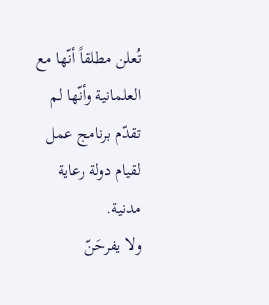تُعلن مطلقاً أنّها مع العلمانية وأنّها لم تقدّم برنامج عمل لقيام دولة رعاية مدنية.
ولا يفرحَنّ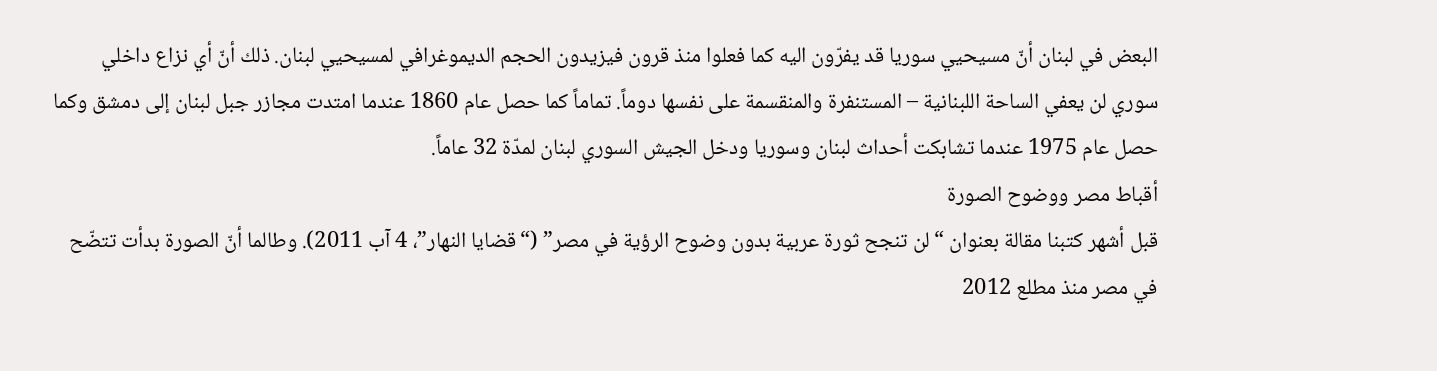البعض في لبنان أنّ مسيحيي سوريا قد يفرّون اليه كما فعلوا منذ قرون فيزيدون الحجم الديموغرافي لمسيحيي لبنان. ذلك أنّ أي نزاع داخلي سوري لن يعفي الساحة اللبنانية – المستنفرة والمنقسمة على نفسها دوماً. تماماً كما حصل عام 1860 عندما امتدت مجازر جبل لبنان إلى دمشق وكما حصل عام 1975 عندما تشابكت أحداث لبنان وسوريا ودخل الجيش السوري لبنان لمدّة 32 عاماً.
أقباط مصر ووضوح الصورة
قبل أشهر كتبنا مقالة بعنوان “لن تنجح ثورة عربية بدون وضوح الرؤية في مصر” (“قضايا النهار”، 4 آب 2011). وطالما أنّ الصورة بدأت تتضّح في مصر منذ مطلع 2012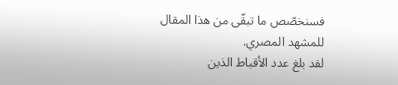فسنخصّص ما تبقّى من هذا المقال للمشهد المصري.
لقد بلغ عدد الأقباط الذين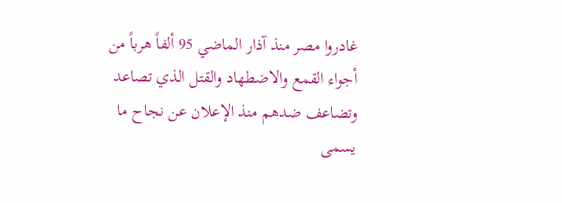غادروا مصر منذ آذار الماضي 95 ألفاً هرباً من أجواء القمع والاضطهاد والقتل الذي تصاعد وتضاعف ضدهم منذ الإعلان عن نجاح ما يسمى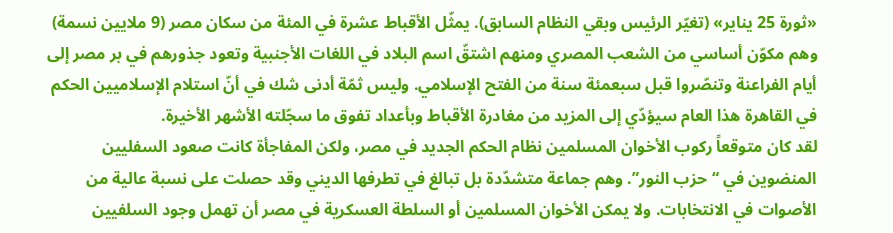«ثورة 25 يناير» (تغيّر الرئيس وبقي النظام السابق). يمثّل الأقباط عشرة في المئة من سكان مصر (9 ملايين نسمة) وهم مكوّن أساسي من الشعب المصري ومنهم اشتقّ اسم البلاد في اللغات الأجنبية وتعود جذورهم في بر مصر إلى أيام الفراعنة وتنصّروا قبل سبعمئة سنة من الفتح الإسلامي. وليس ثمّة أدنى شك في أنّ استلام الإسلاميين الحكم في القاهرة هذا العام سيؤدّي إلى المزيد من مغادرة الأقباط وبأعداد تفوق ما سجّلته الأشهر الأخيرة.
لقد كان متوقعاً ركوب الأخوان المسلمين نظام الحكم الجديد في مصر، ولكن المفاجأة كانت صعود السفليين المنضوين في “حزب النور”. وهم جماعة متشدّدة بل تبالغ في تطرفها الديني وقد حصلت على نسبة عالية من الأصوات في الانتخابات. ولا يمكن الأخوان المسلمين أو السلطة العسكرية في مصر أن تهمل وجود السلفيين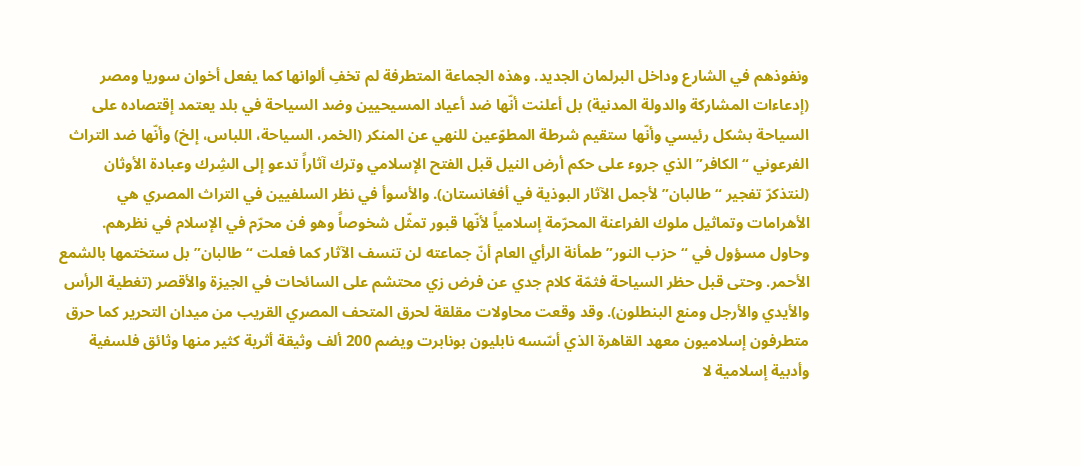ونفوذهم في الشارع وداخل البرلمان الجديد. وهذه الجماعة المتطرفة لم تخفِ ألوانها كما يفعل أخوان سوريا ومصر (إدعاءات المشاركة والدولة المدنية) بل أعلنت أنّها ضد أعياد المسيحيين وضد السياحة في بلد يعتمد إقتصاده على السياحة بشكل رئيسي وأنّها ستقيم شرطة المطوّعين للنهي عن المنكر (الخمر، السياحة، اللباس، إلخ) وأنّها ضد التراث الفرعوني “الكافر” الذي جروء على حكم أرض النيل قبل الفتح الإسلامي وترك آثاراً تدعو إلى الشِرك وعبادة الأوثان (لنتذكرّ تفجير “طالبان” لأجمل الآثار البوذية في أفغانستان). والأسوأ في نظر السلفيين في التراث المصري هي الأهرامات وتماثيل ملوك الفراعنة المحرّمة إسلامياً لأنّها قبور تمثّل شخوصاً وهو فن محرّم في الإسلام في نظرهم.
وحاول مسؤول في “حزب النور” طمأنة الرأي العام أنّ جماعته لن تنسف الآثار كما فعلت “طالبان” بل ستختمها بالشمع الأحمر. وحتى قبل حظر السياحة فثمّة كلام جدي عن فرض زي محتشم على السائحات في الجيزة والأقصر (تغطية الرأس والأيدي والأرجل ومنع البنطلون). وقد وقعت محاولات مقلقة لحرق المتحف المصري القريب من ميدان التحرير كما حرق متطرفون إسلاميون معهد القاهرة الذي أسّسه نابليون بونابرت ويضم 200 ألف وثيقة أثرية كثير منها وثائق فلسفية وأدبية إسلامية لا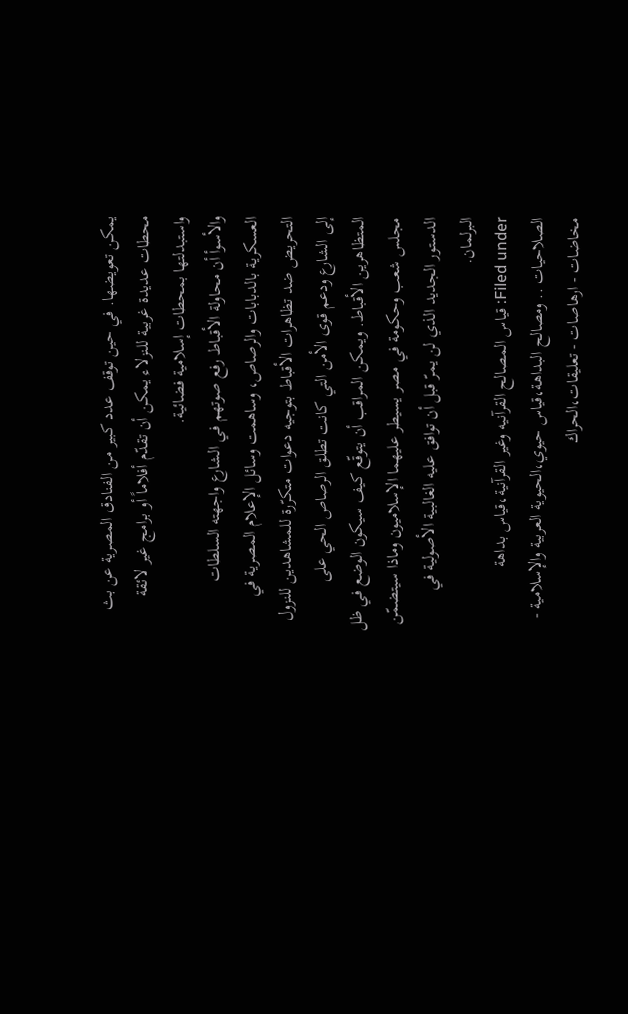يمكن تعويضها. في حين توقف عدد كبير من الفنادق المصرية عن بث محطات عديدة غربية للنزلاء يمكن أن تقدّم أفلاماً أو برامج غير لائقة واستبدلتها بمحطات إسلامية فضائية.
والأسوأ أن محاولة الأقباط رفع صوتهم في الشارع واجهته السلطات العسكرية بالدبابات والرصاص، وساهمت وسائل الإعلام المصرية في التحريض ضد تظاهرات الأقباط بتوجيه دعوات متكرّرة للمشاهدين للنزول إلى الشارع ودعم قوى الأمن التي كانت تطلق الرصاص الحي على المتظاهرين الأقباط. ويمكن المراقب أن يتوقّع كيف سيكون الوضع في ظل مجلس شعب وحكومة في مصر يسيطر عليهما الإسلاميون وماذا سيتضمّن الدستور الجديد الذي لن يمرّ قبل أن توافق عليه الغالبية الأصولية في البرلمان.
Filed under: قياس المصالح القرآنيه وغير القرآنية،قياس بداهة الصلاحيات .. ومصالح البداهة،قياس حيوي،الحيوية العربية والإسلامية - مخاضات - ارهاصات - تعليقات،الحراك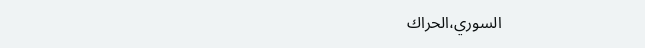السوري،الحراك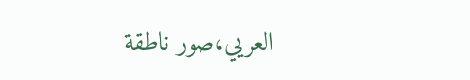العريي،صور ناطقة